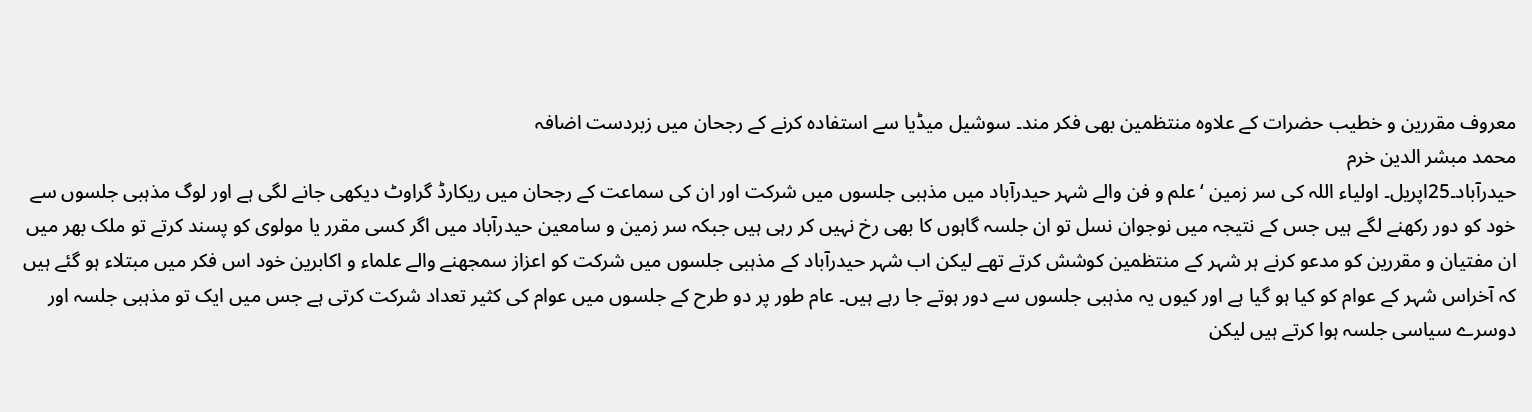معروف مقررین و خطیب حضرات کے علاوہ منتظمین بھی فکر مند۔ سوشیل میڈیا سے استفادہ کرنے کے رجحان میں زبردست اضافہ
محمد مبشر الدین خرم
حیدرآباد۔25اپریل۔ اولیاء اللہ کی سر زمین ‘ علم و فن والے شہر حیدرآباد میں مذہبی جلسوں میں شرکت اور ان کی سماعت کے رجحان میں ریکارڈ گراوٹ دیکھی جانے لگی ہے اور لوگ مذہبی جلسوں سے خود کو دور رکھنے لگے ہیں جس کے نتیجہ میں نوجوان نسل تو ان جلسہ گاہوں کا بھی رخ نہیں کر رہی ہیں جبکہ سر زمین و سامعین حیدرآباد میں اگر کسی مقرر یا مولوی کو پسند کرتے تو ملک بھر میں ان مفتیان و مقررین کو مدعو کرنے ہر شہر کے منتظمین کوشش کرتے تھے لیکن اب شہر حیدرآباد کے مذہبی جلسوں میں شرکت کو اعزاز سمجھنے والے علماء و اکابرین خود اس فکر میں مبتلاء ہو گئے ہیں کہ آخراس شہر کے عوام کو کیا ہو گیا ہے اور کیوں یہ مذہبی جلسوں سے دور ہوتے جا رہے ہیں۔ عام طور پر دو طرح کے جلسوں میں عوام کی کثیر تعداد شرکت کرتی ہے جس میں ایک تو مذہبی جلسہ اور دوسرے سیاسی جلسہ ہوا کرتے ہیں لیکن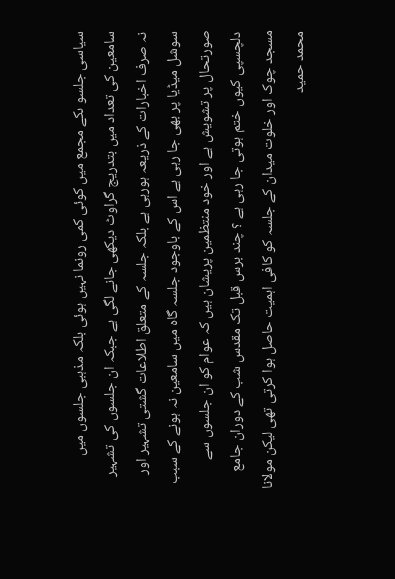سیاسی جلسو ںکے مجمع میں کوئی کمی رونما نہیں ہوئی بلکہ مذہبی جلسوں میں سامعین کی تعداد میں بتدریج گراوٹ دیکھی جانے لگی ہے جبکہ ان جلسوں کی تشہیر نہ صرف اخبارات کے ذریعہ ہورہی ہے بلکہ جلسہ کے متعلق اطلاعات گشتی تشہیر اور سوشل میڈیا پر بھی جا رہی ہے اس کے باوجود جلسہ گاہ میں سامعین نہ ہونے کے سبب صورتحال پر تشویش ہے اور خود منتظمین پریشان ہیں کہ عوام کو ان جلسوں سے دلچسپی کیوں ختم ہوتی جا رہی ہے ؟ چند برس قبل تک مقدس شب کے دوران جامع مسجد چوک اور خلوت میدان کے جلسہ کو کافی اہمیت حاصل ہوا کرتی تھی لیکن مولانا محمد حمید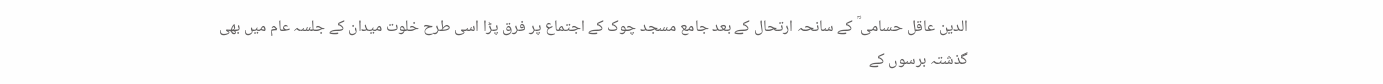الدین عاقل حسامی ؒ کے سانحہ ارتحال کے بعد جامع مسجد چوک کے اجتماع پر فرق پڑا اسی طرح خلوت میدان کے جلسہ عام میں بھی گذشتہ برسوں کے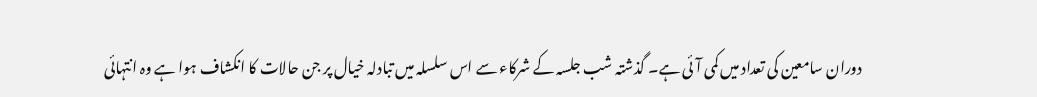دوران سامعین کی تعداد میں کمی آئی ہے۔ گذشتہ شب جلسہ کے شرکاء سے اس سلسلہ میں تبادلہ خیال پر جن حالات کا انکشاف ہوا ہے وہ انتہائی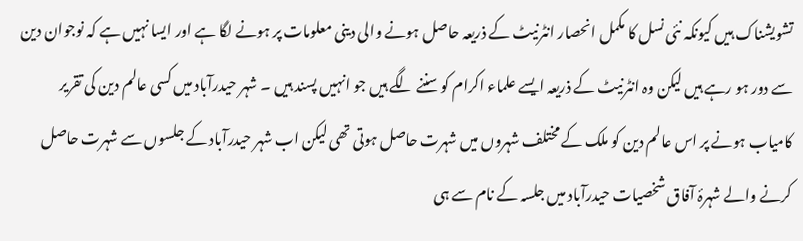تشویشناک ہیں کیونکہ نئی نسل کا مکمل انحصار انٹرنیٹ کے ذریعہ حاصل ہونے والی دینی معلومات پر ہونے لگا ہے اور ایسا نہیں ہے کہ نوجوان دین سے دور ہو رہے ہیں لیکن وہ انٹرنیٹ کے ذریعہ ایسے علماء اکرام کو سننے لگے ہیں جو انہیں پسند ہیں ۔ شہر حیدرآباد میں کسی عالم دین کی تقریر کامیاب ہونے پر اس عالم دین کو ملک کے مختلف شہروں میں شہرت حاصل ہوتی تھی لیکن اب شہر حیدرآباد کے جلسوں سے شہرت حاصل کرنے والے شہرۂ آفاق شخصیات حیدرآباد میں جلسہ کے نام سے ہی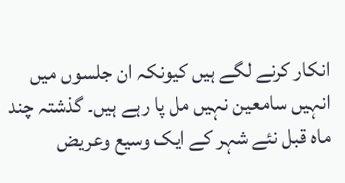انکار کرنے لگے ہیں کیونکہ ان جلسوں میں انہیں سامعین نہیں مل پا رہے ہیں۔ گذشتہ چند ماہ قبل نئے شہر کے ایک وسیع وعریض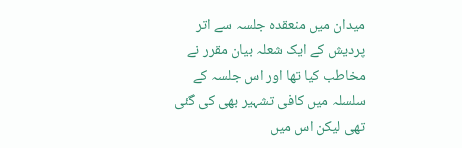میدان میں منعقدہ جلسہ سے اتر پردیش کے ایک شعلہ بیان مقرر نے مخاطب کیا تھا اور اس جلسہ کے سلسلہ میں کافی تشہیر بھی کی گئی تھی لیکن اس میں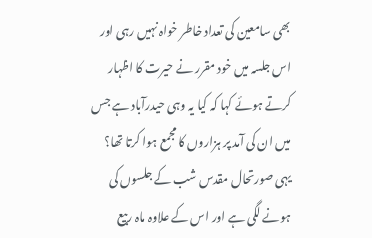بھی سامعین کی تعداد خاطر خواہ نہیں رہی اور اس جلسہ میں خود مقرر نے حیرت کا اظہار کرتے ہوئے کہا کہ کیا یہ وہی حیدرآباد ہے جس میں ان کی آمد پر ہزاروں کا مجمع ہوا کرتا تھا؟ یہی صورتحال مقدس شب کے جلسوں کی ہونے لگی ہے اور اس کے علاوہ ماہ ربیع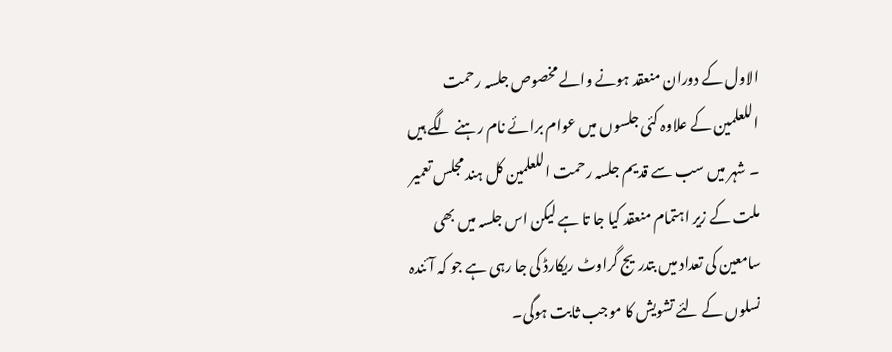الاول کے دوران منعقد ہونے والے مخصوص جلسہ رحمت اللعلمین کے علاوہ کئی جلسوں میں عوام برائے نام رہنے لگے ہیں ۔ شہر میں سب سے قدیم جلسہ رحمت اللعلمین کل ہند مجلس تعمیر ملت کے زیر اہتمام منعقد کیا جا تا ہے لیکن اس جلسہ میں بھی سامعین کی تعداد میں بتدریج گراوٹ ریکارڈ کی جا رہی ہے جو کہ آئندہ نسلوں کے لئے تشویش کا موجب ثابت ہوگی۔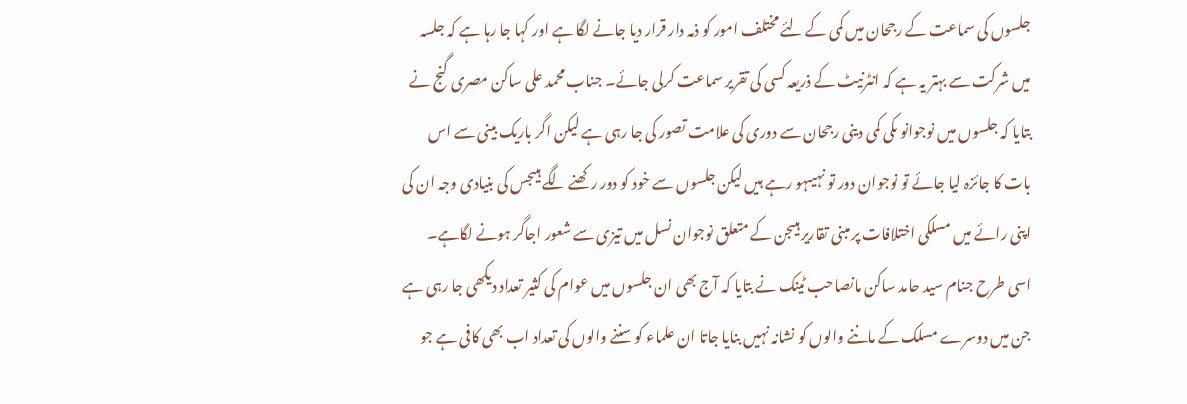جلسوں کی سماعت کے رجحان میں کمی کے لئے مختلف امور کو ذمہ دار قرار دیا جانے لگا ہے اور کہا جا رہا ہے کہ جلسہ میں شرکت سے بہتر یہ ہے کہ انٹرنیٹ کے ذریعہ کسی کی تقریر سماعت کرلی جائے۔ جناب محمد علی ساکن مصری گنج نے بتایا کہ جلسوں میں نوجوانو ںکی کمی دینی رجحان سے دوری کی علامت تصور کی جا رہی ہے لیکن اگر باریک بینی سے اس بات کا جائزہ لیا جائے تو نوجوان دور تو نہیںہو رہے ہیں لیکن جلسوں سے خود کو دور رکھنے لگے ہیںجس کی بنیادی وجہ ان کی اپنی رائے میں مسلکی اختلافات پر مبنی تقاریر ہیںجن کے متعلق نوجوان نسل میں تیزی سے شعور اجاگر ہونے لگاہے۔ اسی طرح جنام سید حامد ساکن مانصاحب ٹینک نے بتایا کہ آج بھی ان جلسوں میں عوام کی کثیر تعداد دیکھی جا رہی ہے جن میں دوسرے مسلک کے ماننے والوں کو نشانہ نہیں بنایا جاتا ان علماء کو سننے والوں کی تعداد اب بھی کافی ہے جو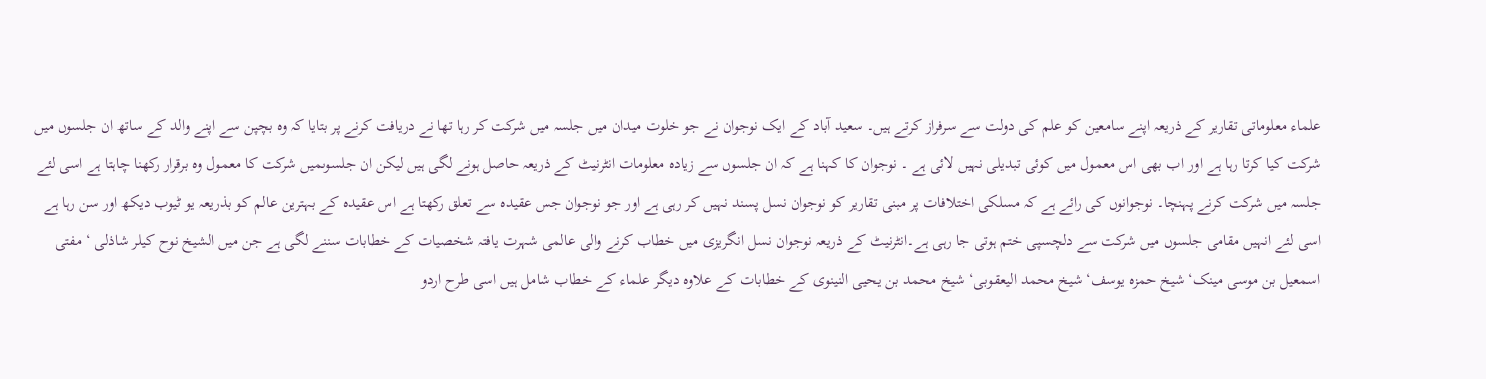علماء معلوماتی تقاریر کے ذریعہ اپنے سامعین کو علم کی دولت سے سرفراز کرتے ہیں۔ سعید آباد کے ایک نوجوان نے جو خلوت میدان میں جلسہ میں شرکت کر رہا تھا نے دریافت کرنے پر بتایا کہ وہ بچپن سے اپنے والد کے ساتھ ان جلسوں میں شرکت کیا کرتا رہا ہے اور اب بھی اس معمول میں کوئی تبدیلی نہیں لائی ہے ۔ نوجوان کا کہنا ہے کہ ان جلسوں سے زیادہ معلومات انٹرنیٹ کے ذریعہ حاصل ہونے لگی ہیں لیکن ان جلسوںمیں شرکت کا معمول وہ برقرار رکھنا چاہتا ہے اسی لئے جلسہ میں شرکت کرنے پہنچا۔ نوجوانوں کی رائے ہے کہ مسلکی اختلافات پر مبنی تقاریر کو نوجوان نسل پسند نہیں کر رہی ہے اور جو نوجوان جس عقیدہ سے تعلق رکھتا ہے اس عقیدہ کے بہترین عالم کو بذریعہ یو ٹیوب دیکھ اور سن رہا ہے اسی لئے انہیں مقامی جلسوں میں شرکت سے دلچسپی ختم ہوتی جا رہی ہے۔انٹرنیٹ کے ذریعہ نوجوان نسل انگریزی میں خطاب کرنے والی عالمی شہرت یافتہ شخصیات کے خطابات سننے لگی ہے جن میں الشیخ نوح کیلر شاذلی ‘ مفتی اسمعیل بن موسی مینک‘ شیخ حمزہ یوسف‘ شیخ محمد الیعقوبی‘ شیخ محمد بن یحیی النینوی کے خطابات کے علاوہ دیگر علماء کے خطاب شامل ہیں اسی طرح اردو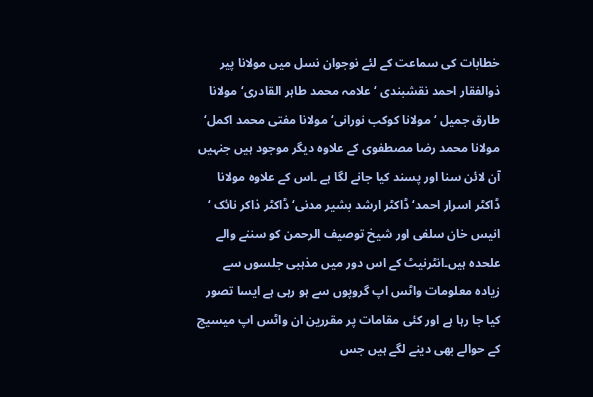خطابات کی سماعت کے لئے نوجوان نسل میں مولانا پیر ذوالفقار احمد نقشبندی ‘ علامہ محمد طاہر القادری‘ مولانا طارق جمیل ‘ مولانا کوکب نورانی‘ مولانا مفتی محمد اکمل‘ مولانا محمد رضا مصطفوی کے علاوہ دیگر موجود ہیں جنہیں آن لائن سنا اور پسند کیا جانے لگا ہے ۔اس کے علاوہ مولانا ڈاکٹر اسرار احمد‘ڈاکٹر ارشد بشیر مدنی‘ ڈاکٹر ذاکر نائک ‘ انیس خان سلفی اور شیخ توصیف الرحمن کو سننے والے علحدہ ہیں۔انٹرنیٹ کے اس دور میں مذہبی جلسوں سے زیادہ معلومات واٹس اپ گروپوں سے ہو رہی ہے ایسا تصور کیا جا رہا ہے اور کئی مقامات پر مقررین ان واٹس اپ میسیج کے حوالے بھی دینے لگے ہیں جس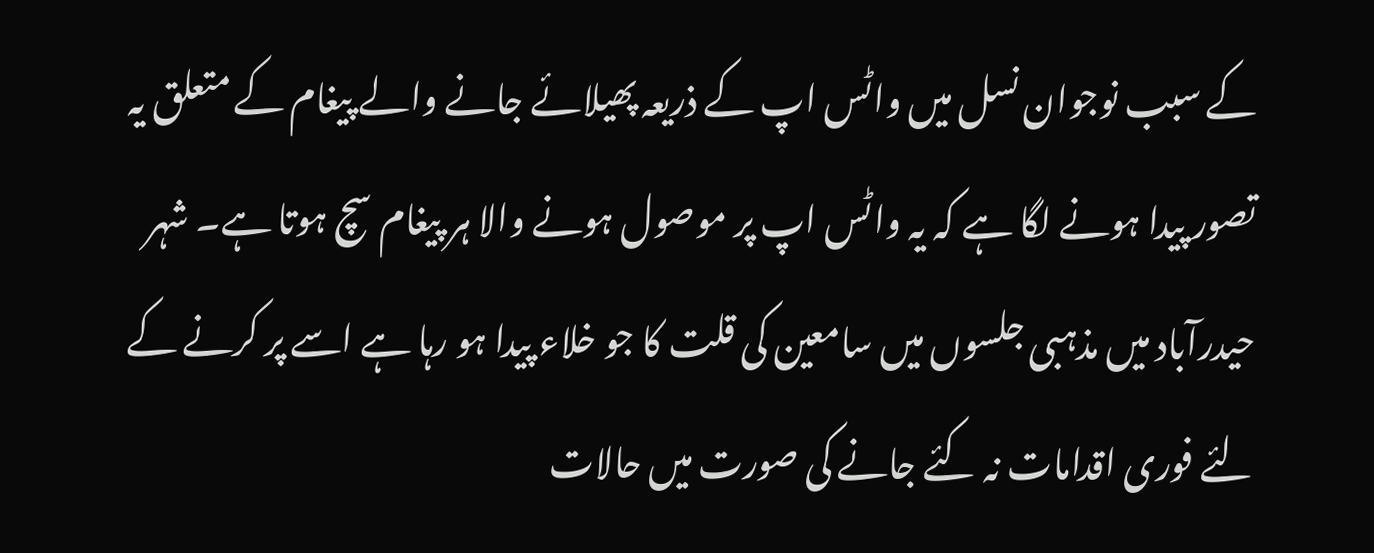کے سبب نوجوان نسل میں واٹس اپ کے ذریعہ پھیلائے جانے والے پیغام کے متعلق یہ تصور پیدا ہونے لگا ہے کہ یہ واٹس اپ پر موصول ہونے والا ہر پیغام سچ ہوتا ہے۔ شہر حیدرآباد میں مذہبی جلسوں میں سامعین کی قلت کا جو خلاء پیدا ہو رہا ہے اسے پر کرنے کے لئے فوری اقدامات نہ کئے جانے کی صورت میں حالات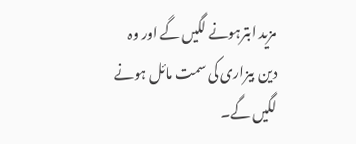مزید ابترہونے لگیں گے اور وہ دین بیزاری کی سمت مائل ہونے لگیں گے۔